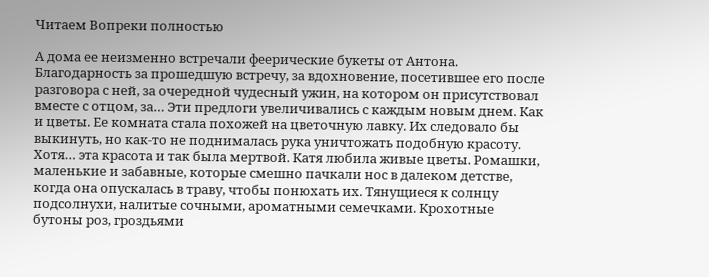Читаем Вопреки полностью

А дома ее неизменно встречали феерические букеты от Антона. Благодарность за прошедшую встречу, за вдохновение, посетившее его после разговора с ней, за очередной чудесный ужин, на котором он присутствовал вместе с отцом, за… Эти предлоги увеличивались с каждым новым днем. Как и цветы. Ее комната стала похожей на цветочную лавку. Их следовало бы выкинуть, но как-то не поднималась рука уничтожать подобную красоту. Хотя… эта красота и так была мертвой. Катя любила живые цветы. Ромашки, маленькие и забавные, которые смешно пачкали нос в далеком детстве, когда она опускалась в траву, чтобы понюхать их. Тянущиеся к солнцу подсолнухи, налитые сочными, ароматными семечками. Крохотные бутоны роз, гроздьями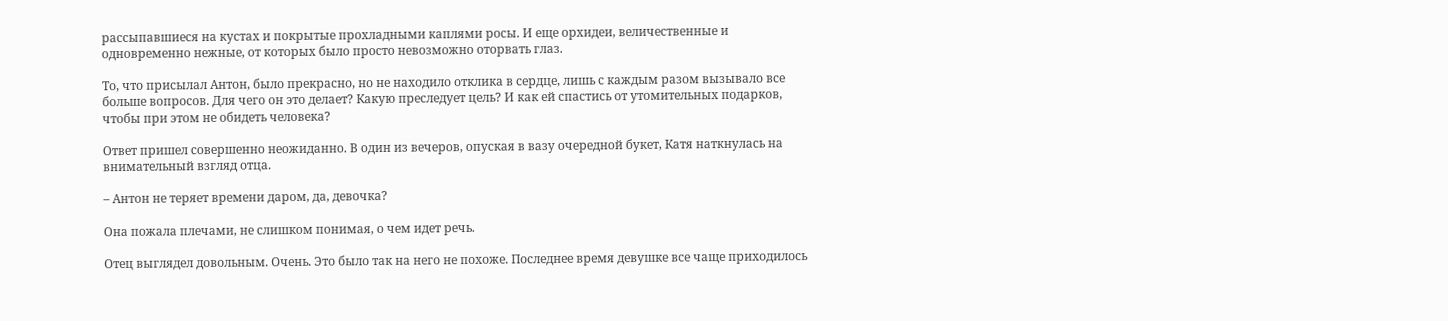рассыпавшиеся на кустах и покрытые прохладными каплями росы. И еще орхидеи, величественные и одновременно нежные, от которых было просто невозможно оторвать глаз.

То, что присылал Антон, было прекрасно, но не находило отклика в сердце, лишь с каждым разом вызывало все больше вопросов. Для чего он это делает? Какую преследует цель? И как ей спастись от утомительных подарков, чтобы при этом не обидеть человека?

Ответ пришел совершенно неожиданно. В один из вечеров, опуская в вазу очередной букет, Катя наткнулась на внимательный взгляд отца.

– Антон не теряет времени даром, да, девочка?

Она пожала плечами, не слишком понимая, о чем идет речь.

Отец выглядел довольным. Очень. Это было так на него не похоже. Последнее время девушке все чаще приходилось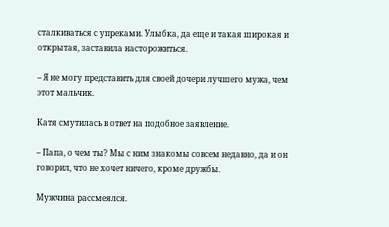сталкиваться с упреками. Улыбка, да еще и такая широкая и открытая, заставила насторожиться.

– Я не могу представить для своей дочери лучшего мужа, чем этот мальчик.

Катя смутилась в ответ на подобное заявление.

– Папа, о чем ты? Мы с ним знакомы совсем недавно, да и он говорил, что не хочет ничего, кроме дружбы.

Мужчина рассмеялся.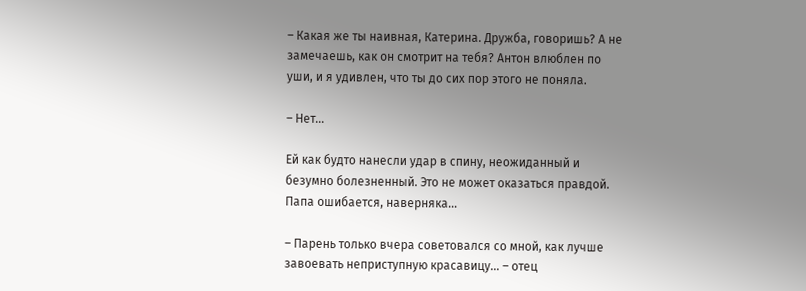– Какая же ты наивная, Катерина. Дружба, говоришь? А не замечаешь, как он смотрит на тебя? Антон влюблен по уши, и я удивлен, что ты до сих пор этого не поняла.

– Нет…

Ей как будто нанесли удар в спину, неожиданный и безумно болезненный. Это не может оказаться правдой. Папа ошибается, наверняка…

– Парень только вчера советовался со мной, как лучше завоевать неприступную красавицу… – отец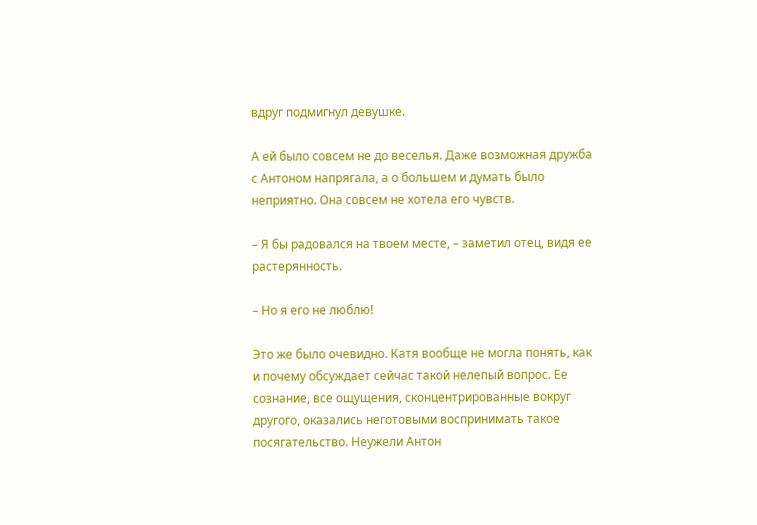вдруг подмигнул девушке.

А ей было совсем не до веселья. Даже возможная дружба с Антоном напрягала, а о большем и думать было неприятно. Она совсем не хотела его чувств.

– Я бы радовался на твоем месте, – заметил отец, видя ее растерянность.

– Но я его не люблю!

Это же было очевидно. Катя вообще не могла понять, как и почему обсуждает сейчас такой нелепый вопрос. Ее сознание, все ощущения, сконцентрированные вокруг другого, оказались неготовыми воспринимать такое посягательство. Неужели Антон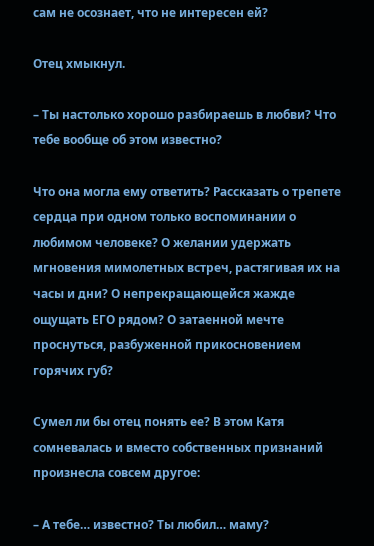сам не осознает, что не интересен ей?

Отец хмыкнул.

– Ты настолько хорошо разбираешь в любви? Что тебе вообще об этом известно?

Что она могла ему ответить? Рассказать о трепете сердца при одном только воспоминании о любимом человеке? О желании удержать мгновения мимолетных встреч, растягивая их на часы и дни? О непрекращающейся жажде ощущать ЕГО рядом? О затаенной мечте проснуться, разбуженной прикосновением горячих губ?

Сумел ли бы отец понять ее? В этом Катя сомневалась и вместо собственных признаний произнесла совсем другое:

– А тебе… известно? Ты любил… маму?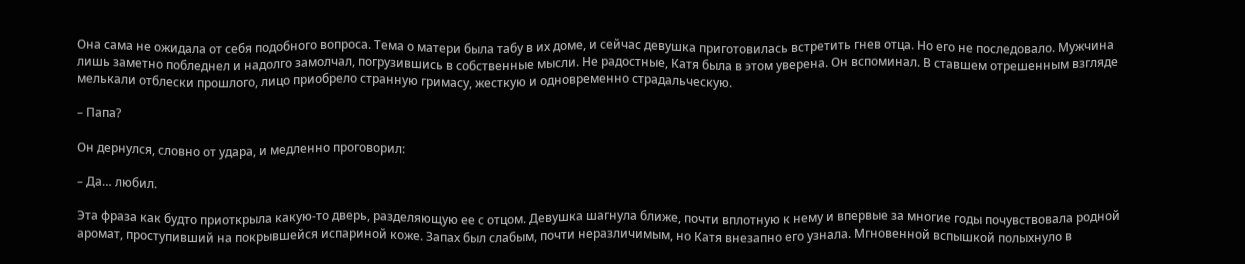Она сама не ожидала от себя подобного вопроса. Тема о матери была табу в их доме, и сейчас девушка приготовилась встретить гнев отца. Но его не последовало. Мужчина лишь заметно побледнел и надолго замолчал, погрузившись в собственные мысли. Не радостные, Катя была в этом уверена. Он вспоминал. В ставшем отрешенным взгляде мелькали отблески прошлого, лицо приобрело странную гримасу, жесткую и одновременно страдальческую.

– Папа?

Он дернулся, словно от удара, и медленно проговорил:

– Да… любил.

Эта фраза как будто приоткрыла какую-то дверь, разделяющую ее с отцом. Девушка шагнула ближе, почти вплотную к нему и впервые за многие годы почувствовала родной аромат, проступивший на покрывшейся испариной коже. Запах был слабым, почти неразличимым, но Катя внезапно его узнала. Мгновенной вспышкой полыхнуло в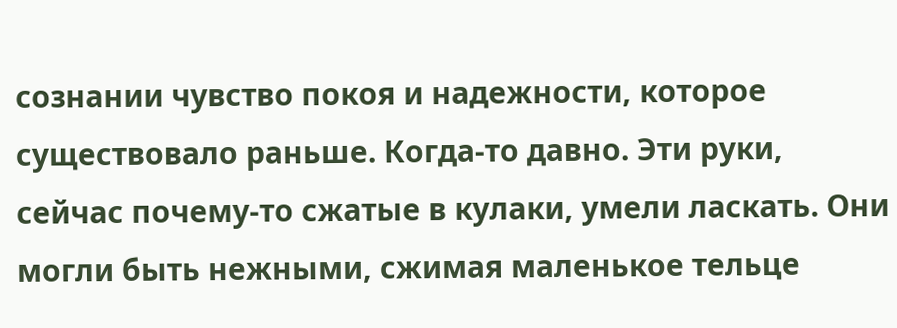сознании чувство покоя и надежности, которое существовало раньше. Когда-то давно. Эти руки, сейчас почему-то сжатые в кулаки, умели ласкать. Они могли быть нежными, сжимая маленькое тельце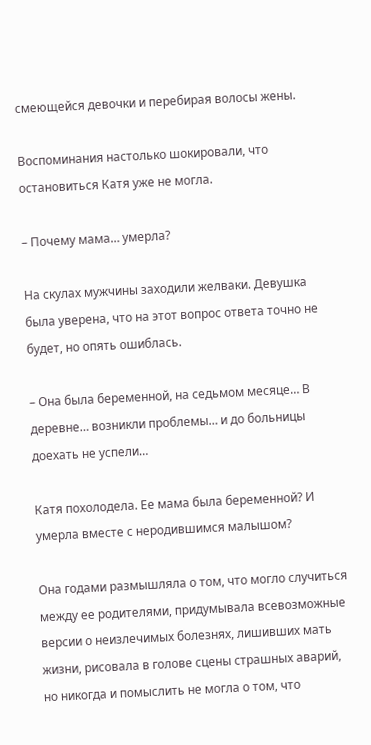смеющейся девочки и перебирая волосы жены.

Воспоминания настолько шокировали, что остановиться Катя уже не могла.

– Почему мама… умерла?

На скулах мужчины заходили желваки. Девушка была уверена, что на этот вопрос ответа точно не будет, но опять ошиблась.

– Она была беременной, на седьмом месяце… В деревне… возникли проблемы… и до больницы доехать не успели…

Катя похолодела. Ее мама была беременной? И умерла вместе с неродившимся малышом?

Она годами размышляла о том, что могло случиться между ее родителями, придумывала всевозможные версии о неизлечимых болезнях, лишивших мать жизни, рисовала в голове сцены страшных аварий, но никогда и помыслить не могла о том, что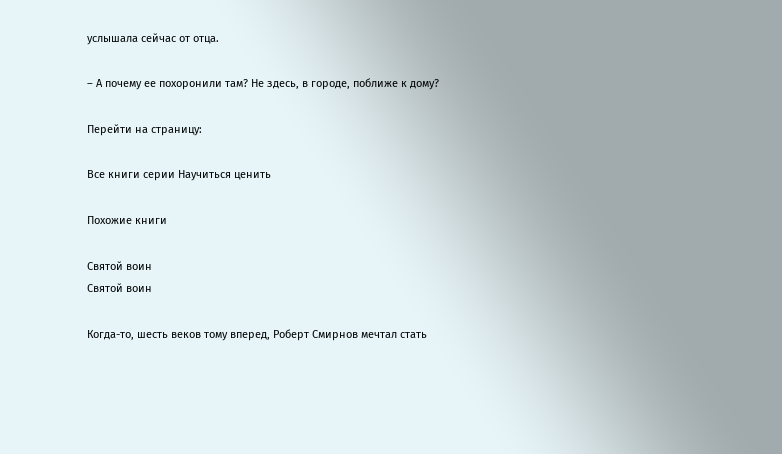услышала сейчас от отца.

– А почему ее похоронили там? Не здесь, в городе, поближе к дому?

Перейти на страницу:

Все книги серии Научиться ценить

Похожие книги

Святой воин
Святой воин

Когда-то, шесть веков тому вперед, Роберт Смирнов мечтал стать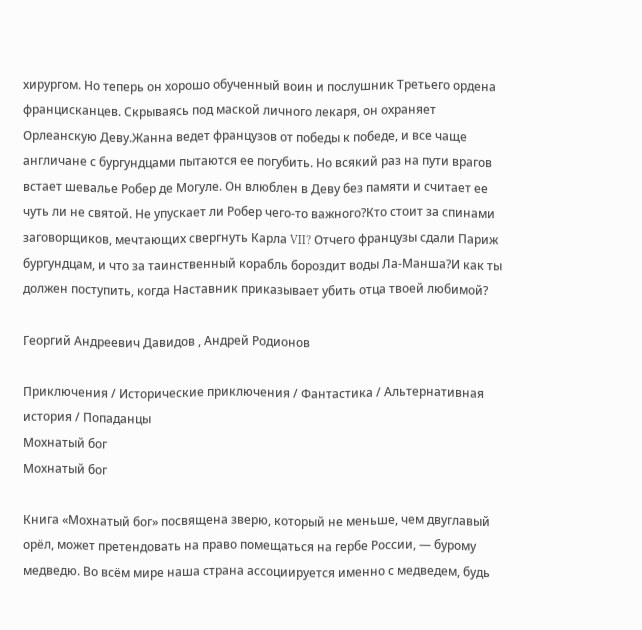хирургом. Но теперь он хорошо обученный воин и послушник Третьего ордена францисканцев. Скрываясь под маской личного лекаря, он охраняет Орлеанскую Деву.Жанна ведет французов от победы к победе, и все чаще англичане с бургундцами пытаются ее погубить. Но всякий раз на пути врагов встает шевалье Робер де Могуле. Он влюблен в Деву без памяти и считает ее чуть ли не святой. Не упускает ли Робер чего-то важного?Кто стоит за спинами заговорщиков, мечтающих свергнуть Карла VII? Отчего французы сдали Париж бургундцам, и что за таинственный корабль бороздит воды Ла-Манша?И как ты должен поступить, когда Наставник приказывает убить отца твоей любимой?

Георгий Андреевич Давидов , Андрей Родионов

Приключения / Исторические приключения / Фантастика / Альтернативная история / Попаданцы
Мохнатый бог
Мохнатый бог

Книга «Мохнатый бог» посвящена зверю, который не меньше, чем двуглавый орёл, может претендовать на право помещаться на гербе России, — бурому медведю. Во всём мире наша страна ассоциируется именно с медведем, будь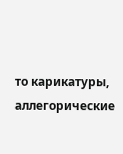то карикатуры, аллегорические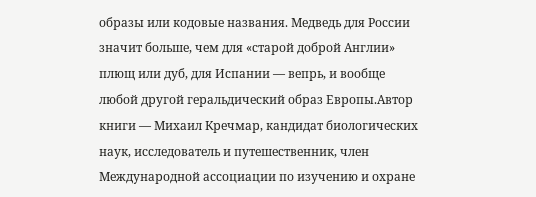образы или кодовые названия. Медведь для России значит больше, чем для «старой доброй Англии» плющ или дуб, для Испании — вепрь, и вообще любой другой геральдический образ Европы.Автор книги — Михаил Кречмар, кандидат биологических наук, исследователь и путешественник, член Международной ассоциации по изучению и охране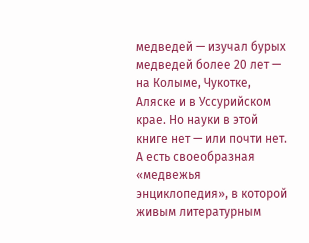медведей — изучал бурых медведей более 20 лет — на Колыме, Чукотке, Аляске и в Уссурийском крае. Но науки в этой книге нет — или почти нет. А есть своеобразная «медвежья энциклопедия», в которой живым литературным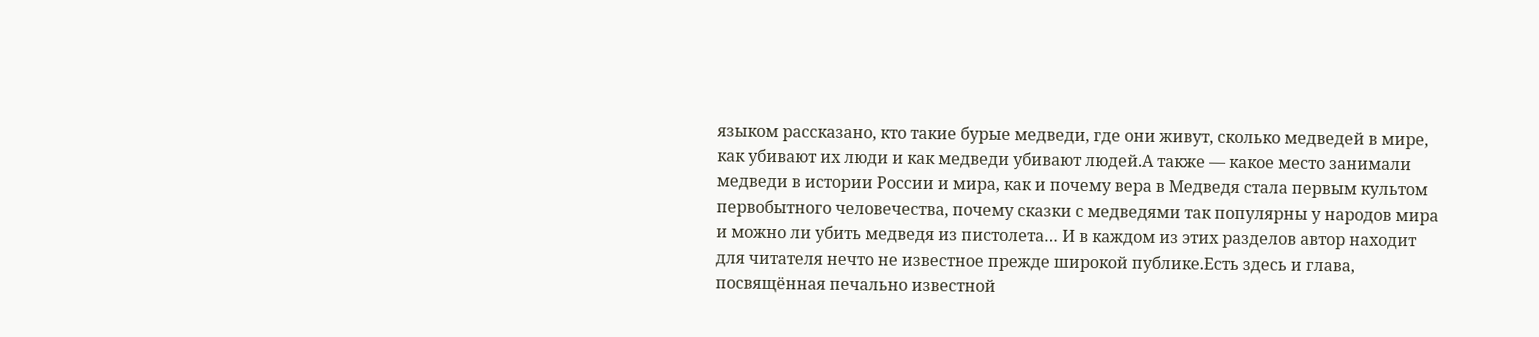языком рассказано, кто такие бурые медведи, где они живут, сколько медведей в мире, как убивают их люди и как медведи убивают людей.А также — какое место занимали медведи в истории России и мира, как и почему вера в Медведя стала первым культом первобытного человечества, почему сказки с медведями так популярны у народов мира и можно ли убить медведя из пистолета… И в каждом из этих разделов автор находит для читателя нечто не известное прежде широкой публике.Есть здесь и глава, посвящённая печально известной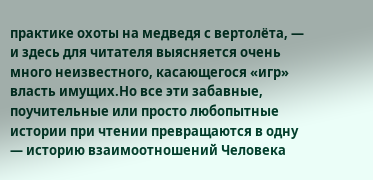практике охоты на медведя с вертолёта, — и здесь для читателя выясняется очень много неизвестного, касающегося «игр» власть имущих.Но все эти забавные, поучительные или просто любопытные истории при чтении превращаются в одну — историю взаимоотношений Человека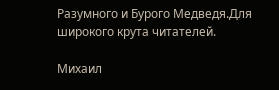Разумного и Бурого Медведя.Для широкого крута читателей.

Михаил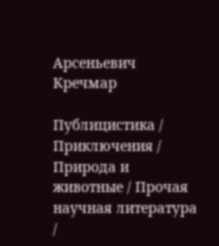Арсеньевич Кречмар

Публицистика / Приключения / Природа и животные / Прочая научная литература /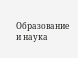Образование и наука